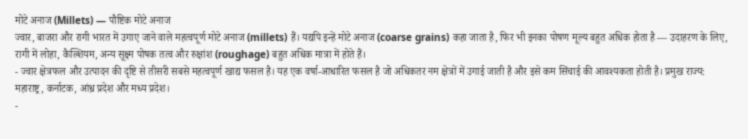मोटे अनाज (Millets) — पौष्टिक मोटे अनाज
ज्वार, बाजरा और रागी भारत में उगाए जाने वाले महत्वपूर्ण मोटे अनाज (millets) हैं। यद्यपि इन्हें मोटे अनाज (coarse grains) कहा जाता है, फिर भी इनका पोषण मूल्य बहुत अधिक होता है — उदाहरण के लिए, रागी में लोहा, कैल्शियम, अन्य सूक्ष्म पोषक तत्व और रुक्षांश (roughage) बहुत अधिक मात्रा में होते हैं।
- ज्वार क्षेत्रफल और उत्पादन की दृष्टि से तीसरी सबसे महत्वपूर्ण खाद्य फसल है। यह एक वर्षा-आधारित फसल है जो अधिकतर नम क्षेत्रों में उगाई जाती है और इसे कम सिंचाई की आवश्यकता होती है। प्रमुख राज्य: महाराष्ट्र, कर्नाटक, आंध्र प्रदेश और मध्य प्रदेश।
-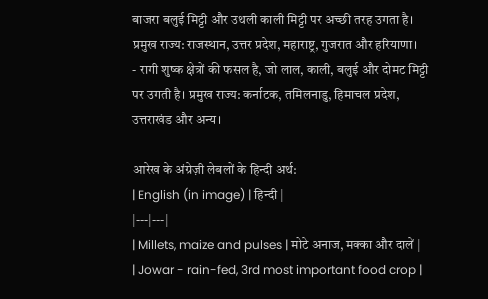बाजरा बलुई मिट्टी और उथली काली मिट्टी पर अच्छी तरह उगता है। प्रमुख राज्य: राजस्थान, उत्तर प्रदेश, महाराष्ट्र, गुजरात और हरियाणा।
- रागी शुष्क क्षेत्रों की फसल है, जो लाल, काली, बलुई और दोमट मिट्टी पर उगती है। प्रमुख राज्य: कर्नाटक, तमिलनाडु, हिमाचल प्रदेश, उत्तराखंड और अन्य।

आरेख के अंग्रेज़ी लेबलों के हिन्दी अर्थ:
| English (in image) | हिन्दी |
|---|---|
| Millets, maize and pulses | मोटे अनाज, मक्का और दालें |
| Jowar - rain-fed, 3rd most important food crop |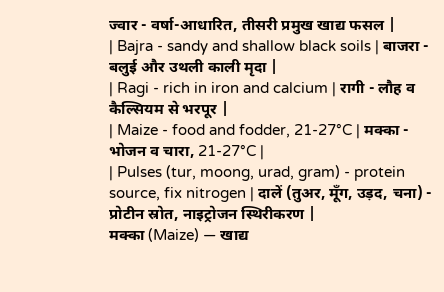ज्वार - वर्षा-आधारित, तीसरी प्रमुख खाद्य फसल |
| Bajra - sandy and shallow black soils | बाजरा - बलुई और उथली काली मृदा |
| Ragi - rich in iron and calcium | रागी - लौह व कैल्सियम से भरपूर |
| Maize - food and fodder, 21-27°C | मक्का - भोजन व चारा, 21-27°C |
| Pulses (tur, moong, urad, gram) - protein source, fix nitrogen | दालें (तुअर, मूँग, उड़द, चना) - प्रोटीन स्रोत, नाइट्रोजन स्थिरीकरण |
मक्का (Maize) — खाद्य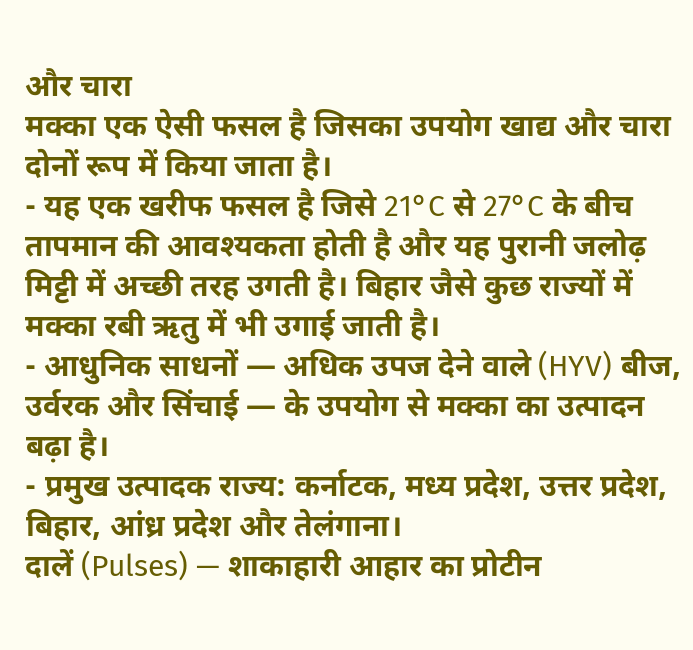और चारा
मक्का एक ऐसी फसल है जिसका उपयोग खाद्य और चारा दोनों रूप में किया जाता है।
- यह एक खरीफ फसल है जिसे 21°C से 27°C के बीच तापमान की आवश्यकता होती है और यह पुरानी जलोढ़ मिट्टी में अच्छी तरह उगती है। बिहार जैसे कुछ राज्यों में मक्का रबी ऋतु में भी उगाई जाती है।
- आधुनिक साधनों — अधिक उपज देने वाले (HYV) बीज, उर्वरक और सिंचाई — के उपयोग से मक्का का उत्पादन बढ़ा है।
- प्रमुख उत्पादक राज्य: कर्नाटक, मध्य प्रदेश, उत्तर प्रदेश, बिहार, आंध्र प्रदेश और तेलंगाना।
दालें (Pulses) — शाकाहारी आहार का प्रोटीन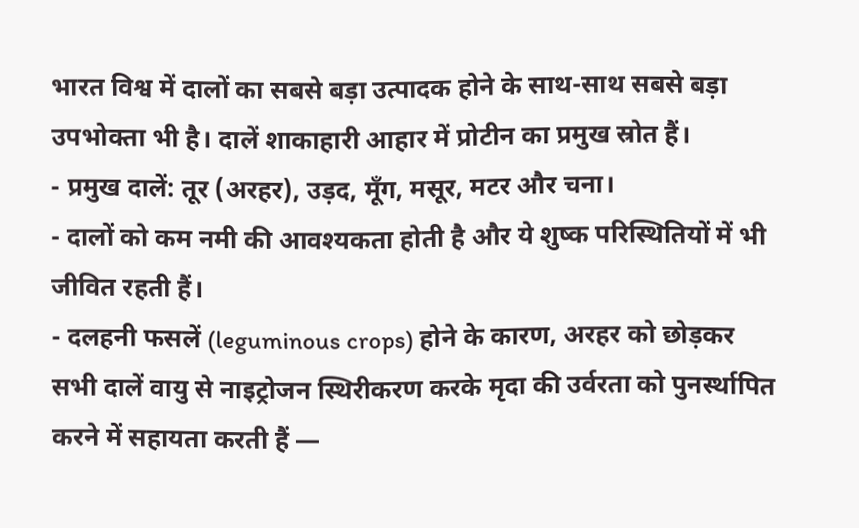भारत विश्व में दालों का सबसे बड़ा उत्पादक होने के साथ-साथ सबसे बड़ा उपभोक्ता भी है। दालें शाकाहारी आहार में प्रोटीन का प्रमुख स्रोत हैं।
- प्रमुख दालें: तूर (अरहर), उड़द, मूँग, मसूर, मटर और चना।
- दालों को कम नमी की आवश्यकता होती है और ये शुष्क परिस्थितियों में भी जीवित रहती हैं।
- दलहनी फसलें (leguminous crops) होने के कारण, अरहर को छोड़कर सभी दालें वायु से नाइट्रोजन स्थिरीकरण करके मृदा की उर्वरता को पुनर्स्थापित करने में सहायता करती हैं —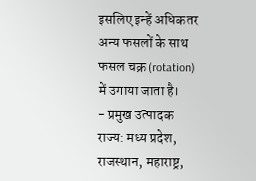इसलिए इन्हें अधिकतर अन्य फसलों के साथ फसल चक्र (rotation) में उगाया जाता है।
- प्रमुख उत्पादक राज्य: मध्य प्रदेश, राजस्थान, महाराष्ट्र,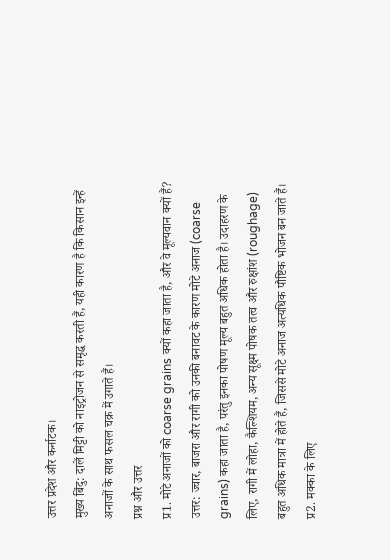उत्तर प्रदेश और कर्नाटक।
मुख्य बिंदु: दालें मिट्टी को नाइट्रोजन से समृद्ध करती हैं, यही कारण है कि किसान इन्हें अनाजों के साथ फसल चक्र में उगाते हैं।
प्रश्न और उत्तर
प्र1. मोटे अनाजों को coarse grains क्यों कहा जाता है, और वे मूल्यवान क्यों हैं?
उत्तर: ज्वार, बाजरा और रागी को उनकी बनावट के कारण मोटे अनाज (coarse grains) कहा जाता है, परंतु इनका पोषण मूल्य बहुत अधिक होता है। उदाहरण के लिए, रागी में लोहा, कैल्शियम, अन्य सूक्ष्म पोषक तत्व और रुक्षांश (roughage) बहुत अधिक मात्रा में होते हैं, जिससे मोटे अनाज अत्यधिक पौष्टिक भोजन बन जाते हैं।
प्र2. मक्का के लिए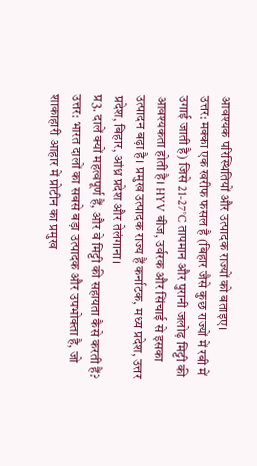आवश्यक परिस्थितियों और उत्पादक राज्यों को बताइए।
उत्तर: मक्का एक खरीफ फसल है (बिहार जैसे कुछ राज्यों में रबी में उगाई जाती है) जिसे 21-27°C तापमान और पुरानी जलोढ़ मिट्टी की आवश्यकता होती है। HYV बीज, उर्वरक और सिंचाई से इसका उत्पादन बढ़ा है। प्रमुख उत्पादक राज्य हैं कर्नाटक, मध्य प्रदेश, उत्तर प्रदेश, बिहार, आंध्र प्रदेश और तेलंगाना।
प्र3. दालें क्यों महत्वपूर्ण हैं, और वे मिट्टी की सहायता कैसे करती हैं?
उत्तर: भारत दालों का सबसे बड़ा उत्पादक और उपभोक्ता है, जो शाकाहारी आहार में प्रोटीन का प्रमुख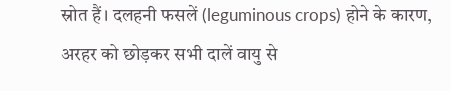स्रोत हैं। दलहनी फसलें (leguminous crops) होने के कारण, अरहर को छोड़कर सभी दालें वायु से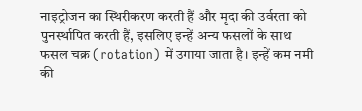नाइट्रोजन का स्थिरीकरण करती हैं और मृदा की उर्वरता को पुनर्स्थापित करती हैं, इसलिए इन्हें अन्य फसलों के साथ फसल चक्र (rotation) में उगाया जाता है। इन्हें कम नमी की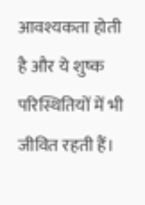आवश्यकता होती है और ये शुष्क परिस्थितियों में भी जीवित रहती हैं।